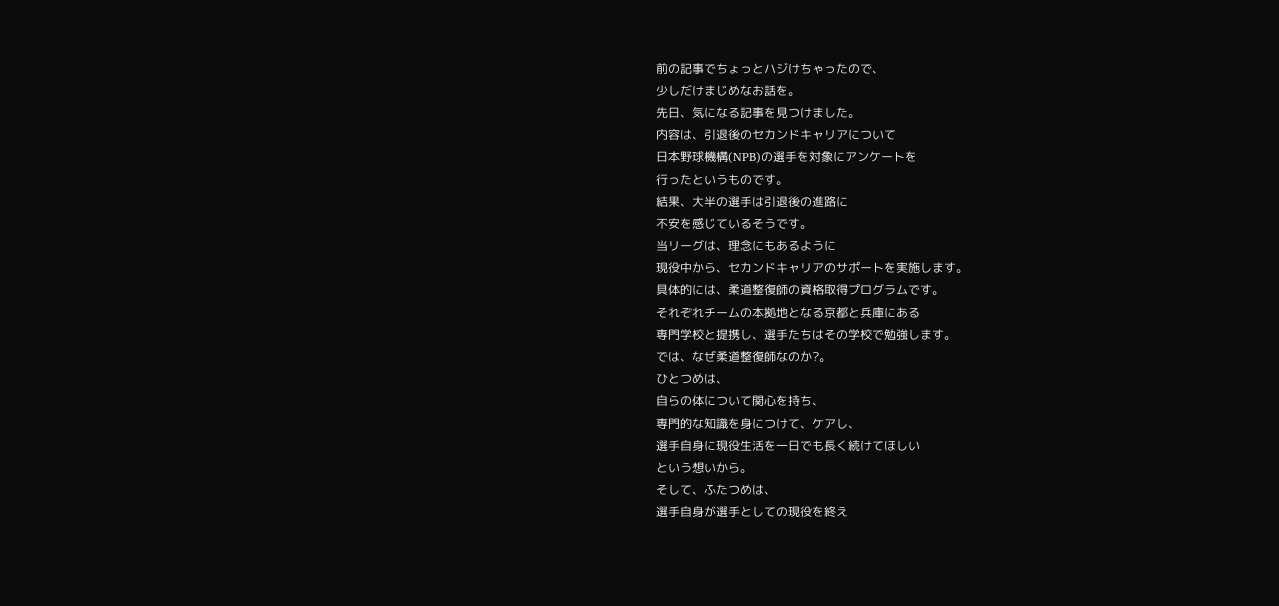前の記事でちょっとハジけちゃったので、
少しだけまじめなお話を。
先日、気になる記事を見つけました。
内容は、引退後のセカンドキャリアについて
日本野球機構(NPB)の選手を対象にアンケートを
行ったというものです。
結果、大半の選手は引退後の進路に
不安を感じているそうです。
当リーグは、理念にもあるように
現役中から、セカンドキャリアのサポートを実施します。
具体的には、柔道整復師の資格取得プログラムです。
それぞれチームの本拠地となる京都と兵庫にある
専門学校と提携し、選手たちはその学校で勉強します。
では、なぜ柔道整復師なのか?。
ひとつめは、
自らの体について関心を持ち、
専門的な知識を身につけて、ケアし、
選手自身に現役生活を一日でも長く続けてほしい
という想いから。
そして、ふたつめは、
選手自身が選手としての現役を終え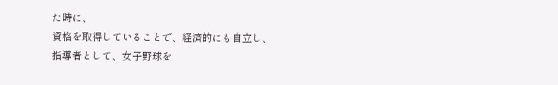た時に、
資格を取得していることで、経済的にも自立し、
指導者として、女子野球を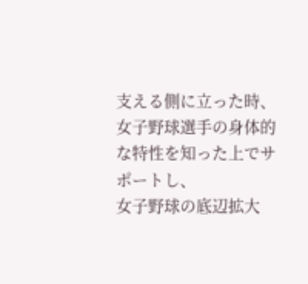支える側に立った時、
女子野球選手の身体的な特性を知った上でサポートし、
女子野球の底辺拡大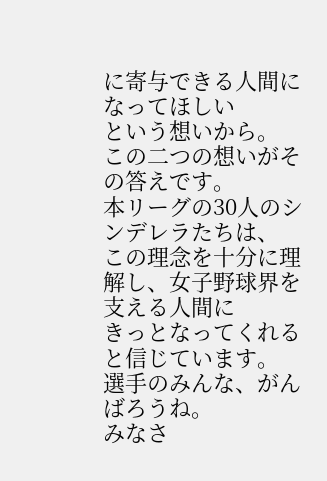に寄与できる人間になってほしい
という想いから。
この二つの想いがその答えです。
本リーグの30人のシンデレラたちは、
この理念を十分に理解し、女子野球界を支える人間に
きっとなってくれると信じています。
選手のみんな、がんばろうね。
みなさ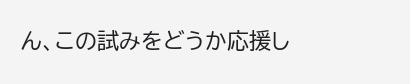ん、この試みをどうか応援し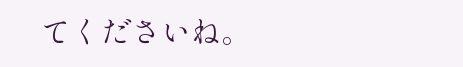てくださいね。